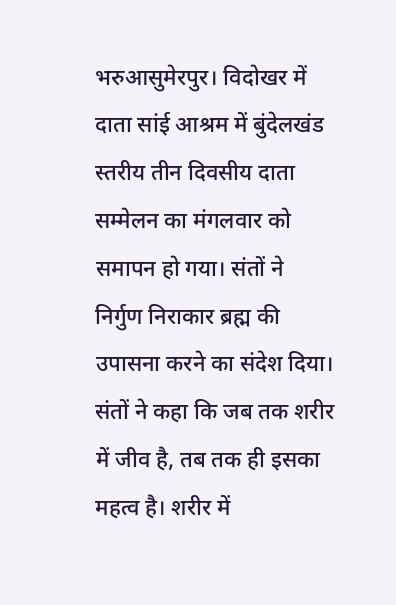भरुआसुमेरपुर। विदोखर में दाता सांई आश्रम में बुंदेलखंड स्तरीय तीन दिवसीय दाता सम्मेलन का मंगलवार को समापन हो गया। संतों ने निर्गुण निराकार ब्रह्म की उपासना करने का संदेश दिया।
संतों ने कहा कि जब तक शरीर में जीव है, तब तक ही इसका महत्व है। शरीर में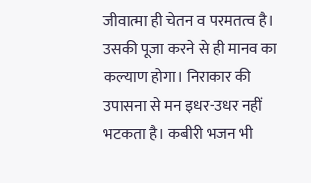जीवात्मा ही चेतन व परमतत्व है। उसकी पूजा करने से ही मानव का कल्याण होगा। निराकार की उपासना से मन इधर-उधर नहीं भटकता है। कबीरी भजन भी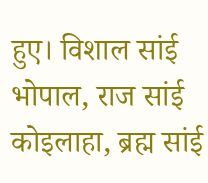हुए। विशाल सांई भोपाल, राज सांई कोइलाहा, ब्रह्म सांई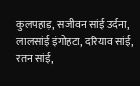कुलपहाड़, सजीवन सांई उर्दना, लालसांई इंगोहटा, दरियाव सांई, रतन सांई,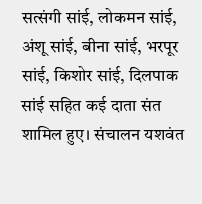सत्संगी सांई, लोकमन सांई, अंशू सांई, बीना सांई, भरपूर सांई, किशोर सांई, दिलपाक सांई सहित कई दाता संत शामिल हुए। संचालन यशवंत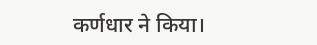कर्णधार ने किया।